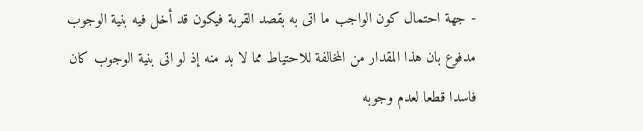- جهة احتمال كون الواجب ما اتى به بقصد القربة فيكون قد أخل فيه بنية الوجوب مدفوع بان هذا المقدار من المخالفة للاحتياط مما لا بد منه إذ لو اتى بنية الوجوب كان فاسدا قطعا لعدم وجوبه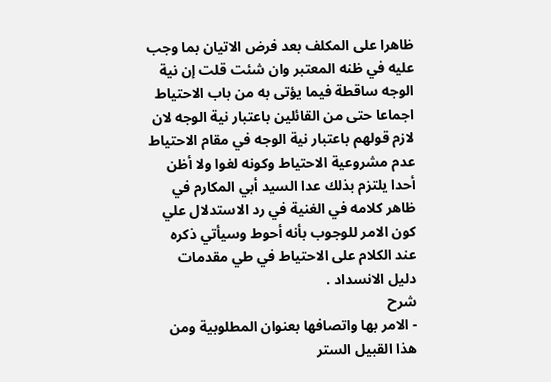ظاهرا على المكلف بعد فرض الاتيان بما وجب عليه في ظنه المعتبر وان شئت قلت إن نية الوجه ساقطة فيما يؤتى به من باب الاحتياط اجماعا حتى من القائلين باعتبار نية الوجه لان لازم قولهم باعتبار نية الوجه في مقام الاحتياط عدم مشروعية الاحتياط وكونه لغوا ولا أظن أحدا يلتزم بذلك عدا السيد أبي المكارم في ظاهر كلامه في الغنية في رد الاستدلال علي كون الامر للوجوب بأنه أحوط وسيأتي ذكره عند الكلام على الاحتياط في طي مقدمات دليل الانسداد .
شرح
- الامر بها واتصافها بعنوان المطلوبية ومن هذا القبيل الستر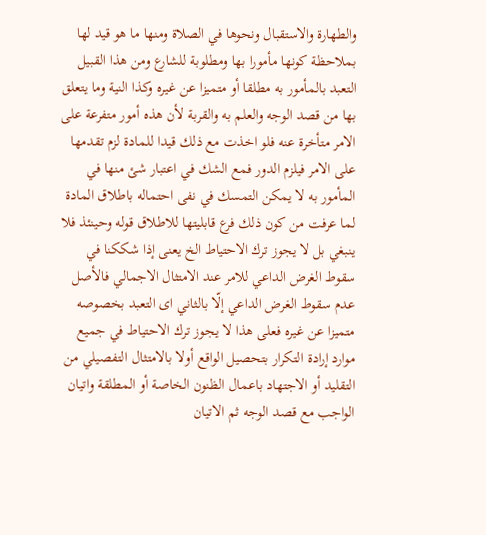والطهارة والاستقبال ونحوها في الصلاة ومنها ما هو قيد لها بملاحظة كونها مأمورا بها ومطلوبة للشارع ومن هذا القبيل التعبد بالمأمور به مطلقا أو متميزا عن غيره وكذا النية وما يتعلق بها من قصد الوجه والعلم به والقربة لأن هذه أمور متفرعة على الامر متأخرة عنه فلو اخذت مع ذلك قيدا للمادة لزم تقدمها على الامر فيلزم الدور فمع الشك في اعتبار شئ منها في المأمور به لا يمكن التمسك في نفى احتماله باطلاق المادة لما عرفت من كون ذلك فرع قابليتها للاطلاق قوله وحينئذ فلا ينبغي بل لا يجوز ترك الاحتياط الخ يعنى إذا شككنا في سقوط الغرض الداعي للامر عند الامتثال الاجمالي فالأصل عدم سقوط الغرض الداعي إلّا بالثاني اى التعبد بخصوصه متميزا عن غيره فعلى هذا لا يجوز ترك الاحتياط في جميع موارد إرادة التكرار بتحصيل الواقع أولا بالامتثال التفصيلي من التقليد أو الاجتهاد باعمال الظنون الخاصة أو المطلقة واتيان الواجب مع قصد الوجه ثم الاتيان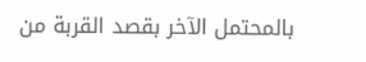بالمحتمل الآخر بقصد القربة من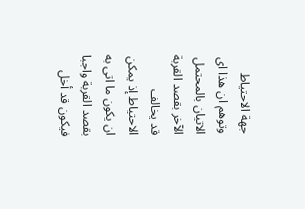جهة الاحتياط وتوهم ان هذا اى الاتيان بالمحتمل الآخر بقصد القربة قد يخالف الاحتياط إذ يمكن ان يكون ما اتى به بقصد القربة واجبا فيكون قد أخل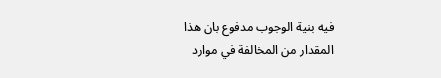فيه بنية الوجوب مدفوع بان هذا المقدار من المخالفة في موارد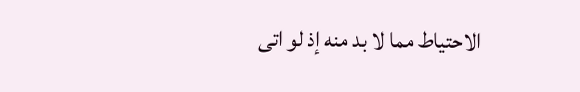الاحتياط مما لا بد منه إذ لو اتى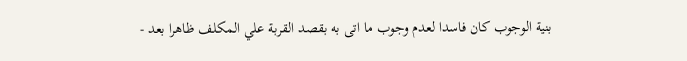بنية الوجوب كان فاسدا لعدم وجوب ما اتى به بقصد القربة علي المكلف ظاهرا بعد -